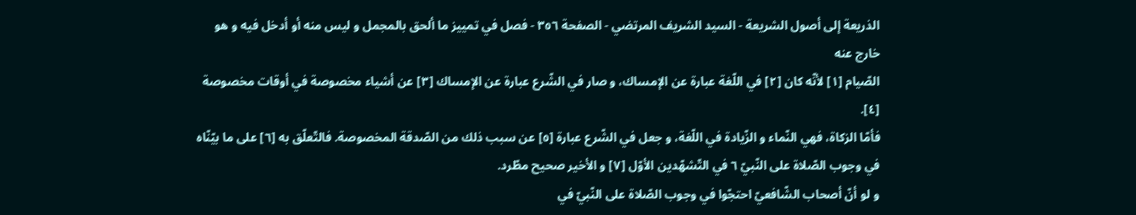الذريعة إلى أصول الشريعة - السيد الشريف المرتضي - الصفحة ٣٥٦ - فصل في تمييز ما ألحق بالمجمل و ليس منه أو أدخل فيه و هو خارج عنه
الصّيام [١] لأنّه كان [٢] في اللّغة عبارة عن الإمساك، و صار في الشّرع عبارة عن الإمساك [٣] عن أشياء مخصوصة في أوقات مخصوصة [٤].
فأمّا الزكاة، فهي النّماء و الزّيادة في اللّغة، و جعل في الشّرع عبارة [٥] عن سبب ذلك من الصّدقة المخصوصة. فالتّعلّق به [٦] على ما بيّنّاه في وجوب الصّلاة على النّبيّ ٦ في التّشهّدين الأوّل [٧] و الأخير صحيح مطّرد.
و لو أنّ أصحاب الشّافعيّ احتجّوا في وجوب الصّلاة على النّبيّ في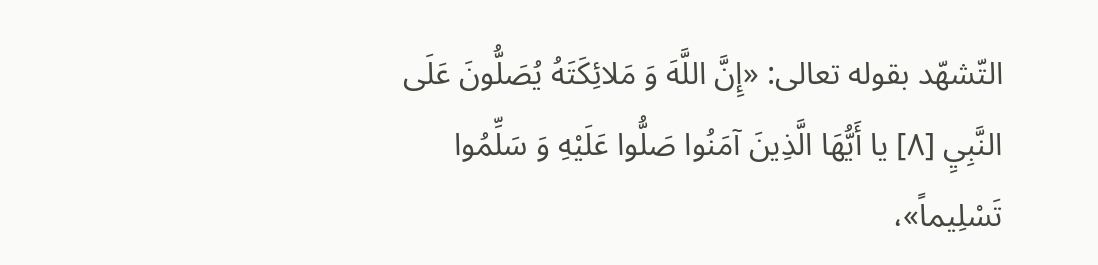التّشهّد بقوله تعالى: «إِنَّ اللَّهَ وَ مَلائِكَتَهُ يُصَلُّونَ عَلَى النَّبِيِ [٨] يا أَيُّهَا الَّذِينَ آمَنُوا صَلُّوا عَلَيْهِ وَ سَلِّمُوا تَسْلِيماً»،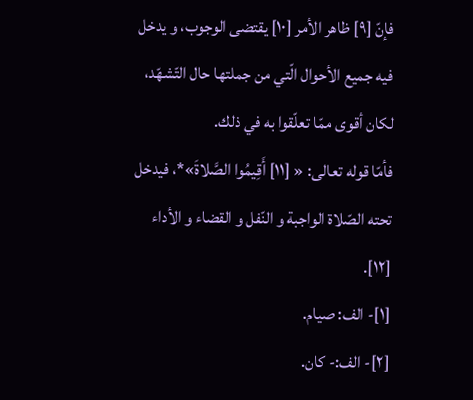فإنّ [٩] ظاهر الأمر [١٠] يقتضى الوجوب، و يدخل فيه جميع الأحوال الّتي من جملتها حال التّشهّد، لكان أقوى ممّا تعلّقوا به في ذلك.
فأمّا قوله تعالى: « [١١] أَقِيمُوا الصَّلاةَ»*، فيدخل تحته الصّلاة الواجبة و النّفل و القضاء و الأداء [١٢].
[١]- الف: صيام.
[٢]- الف:- كان.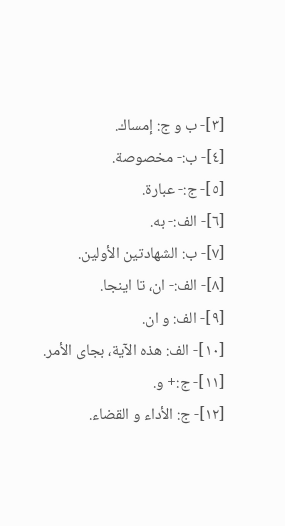[٣]- ب و ج: إمساك.
[٤]- ب:- مخصوصة.
[٥]- ج:- عبارة.
[٦]- الف:- به.
[٧]- ب: الشهادتين الأولين.
[٨]- الف:- ان، تا اينجا.
[٩]- الف: و ان.
[١٠]- الف: هذه الآية، بجاى الأمر.
[١١]- ج:+ و.
[١٢]- ج: الأداء و القضاء.